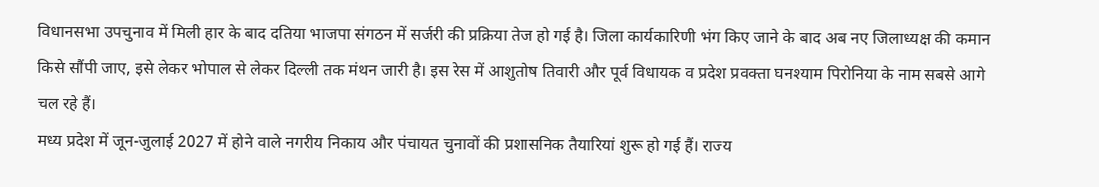विधानसभा उपचुनाव में मिली हार के बाद दतिया भाजपा संगठन में सर्जरी की प्रक्रिया तेज हो गई है। जिला कार्यकारिणी भंग किए जाने के बाद अब नए जिलाध्यक्ष की कमान किसे सौंपी जाए, इसे लेकर भोपाल से लेकर दिल्ली तक मंथन जारी है। इस रेस में आशुतोष तिवारी और पूर्व विधायक व प्रदेश प्रवक्ता घनश्याम पिरोनिया के नाम सबसे आगे चल रहे हैं।
मध्य प्रदेश में जून-जुलाई 2027 में होने वाले नगरीय निकाय और पंचायत चुनावों की प्रशासनिक तैयारियां शुरू हो गई हैं। राज्य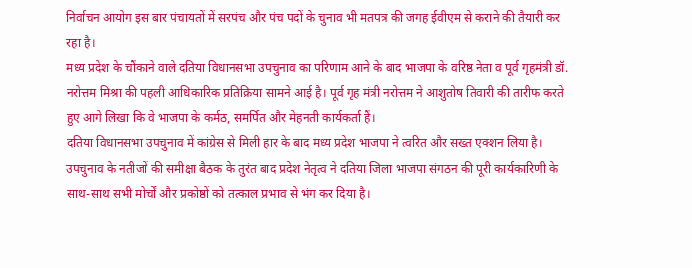निर्वाचन आयोग इस बार पंचायतों में सरपंच और पंच पदों के चुनाव भी मतपत्र की जगह ईवीएम से कराने की तैयारी कर रहा है।
मध्य प्रदेश के चौंकाने वाले दतिया विधानसभा उपचुनाव का परिणाम आने के बाद भाजपा के वरिष्ठ नेता व पूर्व गृहमंत्री डॉ. नरोत्तम मिश्रा की पहली आधिकारिक प्रतिक्रिया सामने आई है। पूर्व गृह मंत्री नरोत्तम ने आशुतोष तिवारी की तारीफ करते हुए आगे लिखा कि वे भाजपा के कर्मठ, समर्पित और मेहनती कार्यकर्ता हैं।
दतिया विधानसभा उपचुनाव में कांग्रेस से मिली हार के बाद मध्य प्रदेश भाजपा ने त्वरित और सख्त एक्शन लिया है। उपचुनाव के नतीजों की समीक्षा बैठक के तुरंत बाद प्रदेश नेतृत्व ने दतिया जिला भाजपा संगठन की पूरी कार्यकारिणी के साथ-साथ सभी मोर्चों और प्रकोष्ठों को तत्काल प्रभाव से भंग कर दिया है।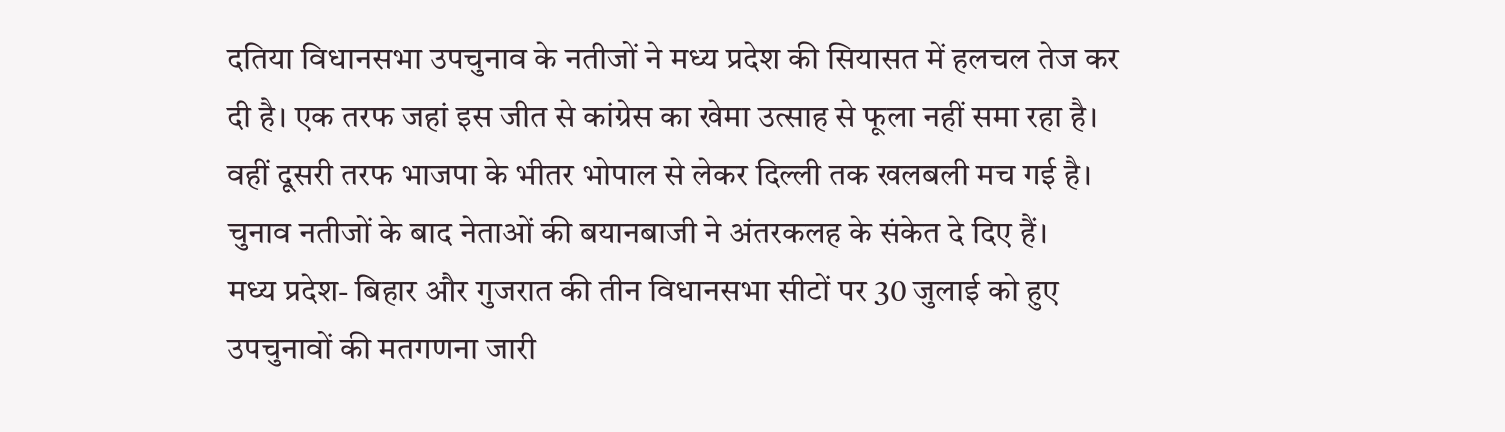दतिया विधानसभा उपचुनाव के नतीजों ने मध्य प्रदेश की सियासत में हलचल तेज कर दी है। एक तरफ जहां इस जीत से कांग्रेस का खेमा उत्साह से फूला नहीं समा रहा है। वहीं दूसरी तरफ भाजपा के भीतर भोपाल से लेकर दिल्ली तक खलबली मच गई है। चुनाव नतीजों के बाद नेताओं की बयानबाजी ने अंतरकलह के संकेत दे दिए हैं।
मध्य प्रदेश- बिहार और गुजरात की तीन विधानसभा सीटों पर 30 जुलाई को हुए उपचुनावों की मतगणना जारी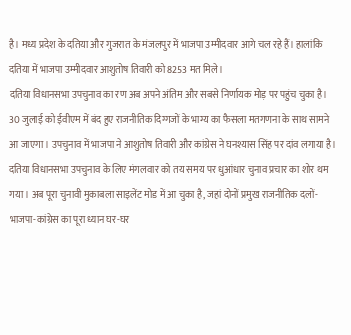है। मध्य प्रदेश के दतिया और गुजरात के मंजलपुर में भाजपा उम्मीदवार आगे चल रहे हैं। हालांकि दतिया में भाजपा उम्मीदवार आशुतोष तिवारी को 8253 मत मिले।
दतिया विधानसभा उपचुनाव का रण अब अपने अंतिम और सबसे निर्णायक मोड़ पर पहुंच चुका है। 30 जुलाई को ईवीएम में बंद हुए राजनीतिक दिग्गजों के भाग्य का फैसला मतगणना के साथ सामने आ जाएगा। उपचुनाव में भाजपा ने आशुतोष तिवारी और कांग्रेस ने घनश्यास सिंह पर दांव लगाया है।
दतिया विधानसभा उपचुनाव के लिए मंगलवार को तय समय पर धुआंधार चुनाव प्रचार का शोर थम गया। अब पूरा चुनावी मुकाबला साइलेंट मोड में आ चुका है, जहां दोनों प्रमुख राजनीतिक दलों- भाजपा-कांग्रेस का पूरा ध्यान घर-घर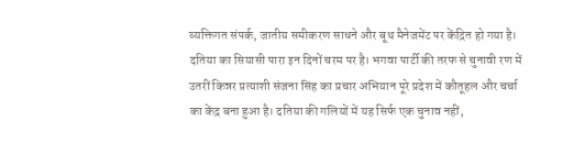व्यक्तिगत संपर्क, जातीय समीकरण साधने और बूथ मैनेजमेंट पर केंद्रित हो गया है।
दतिया का सियासी पारा इन दिनों चरम पर है। भगवा पार्टी की तरफ से चुनावी रण में उतरीं किन्नर प्रत्याशी संजना सिंह का प्रचार अभियान पूरे प्रदेश में कौतूहल और चर्चा का केंद्र बना हुआ है। दतिया की गलियों में यह सिर्फ एक चुनाव नहीं,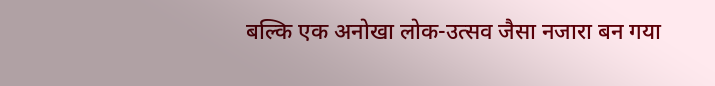बल्कि एक अनोखा लोक-उत्सव जैसा नजारा बन गया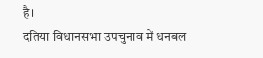है।
दतिया विधानसभा उपचुनाव में धनबल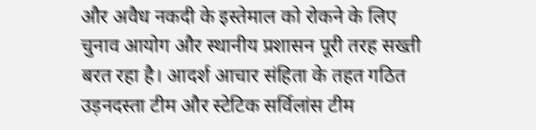और अवैध नकदी के इस्तेमाल को रोकने के लिए चुनाव आयोग और स्थानीय प्रशासन पूरी तरह सख्ती बरत रहा है। आदर्श आचार संहिता के तहत गठित उड़नदस्ता टीम और स्टेटिक सर्विलांस टीम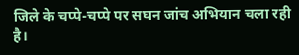जिले के चप्पे-चप्पे पर सघन जांच अभियान चला रही है।